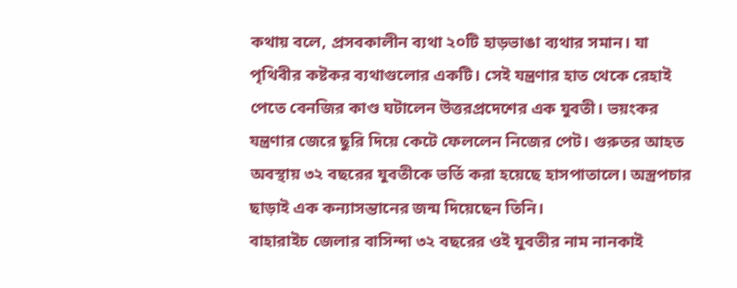কথায় বলে, প্রসবকালীন ব্যথা ২০টি হাড়ভাঙা ব্যথার সমান। যা পৃথিবীর কষ্টকর ব্যথাগুলোর একটি। সেই যন্ত্রণার হাত থেকে রেহাই পেতে বেনজির কাণ্ড ঘটালেন উত্তরপ্রদেশের এক যুবতী। ভয়ংকর যন্ত্রণার জেরে ছুরি দিয়ে কেটে ফেললেন নিজের পেট। গুরুতর আহত অবস্থায় ৩২ বছরের যুবতীকে ভর্তি করা হয়েছে হাসপাতালে। অস্ত্রপচার ছাড়াই এক কন্যাসন্তানের জন্ম দিয়েছেন তিনি।
বাহারাইচ জেলার বাসিন্দা ৩২ বছরের ওই যুবতীর নাম নানকাই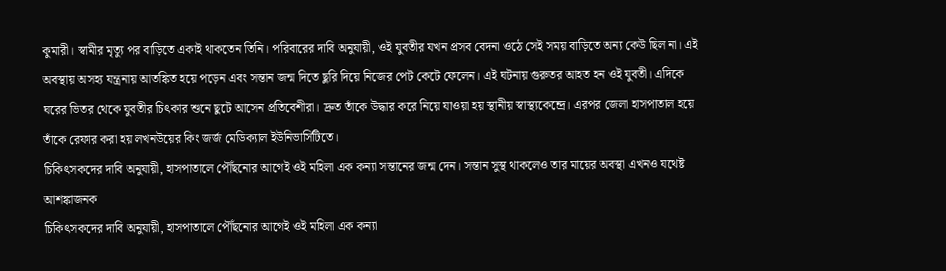কুমারী। স্বামীর মৃত্যু পর বাড়িতে একাই থাকতেন তিনি। পরিবারের দাবি অনুযায়ী, ওই যুবতীর যখন প্রসব বেদনা ওঠে সেই সময় বাড়িতে অন্য কেউ ছিল না। এই অবস্থায় অসহ্য যন্ত্রনায় আতঙ্কিত হয়ে পড়েন এবং সন্তান জন্ম দিতে ছুরি দিয়ে নিজের পেট কেটে ফেলেন। এই ঘটনায় গুরুতর আহত হন ওই যুবতী। এদিকে ঘরের ভিতর থেকে যুবতীর চিৎকার শুনে ছুটে আসেন প্রতিবেশীরা। দ্রুত তাঁকে উদ্ধার করে নিয়ে যাওয়া হয় স্থানীয় স্বাস্থ্যকেন্দ্রে। এরপর জেলা হাসপাতাল হয়ে তাঁকে রেফার করা হয় লখনউয়ের কিং জর্জ মেডিক্যাল ইউনিভার্সিটিতে।
চিকিৎসকদের দাবি অনুযায়ী, হাসপাতালে পৌঁছনোর আগেই ওই মহিলা এক কন্যা সন্তানের জন্ম দেন। সন্তান সুস্থ থাকলেও তার মায়ের অবস্থা এখনও যথেষ্ট আশঙ্কাজনক
চিকিৎসকদের দাবি অনুযায়ী, হাসপাতালে পৌঁছনোর আগেই ওই মহিলা এক কন্যা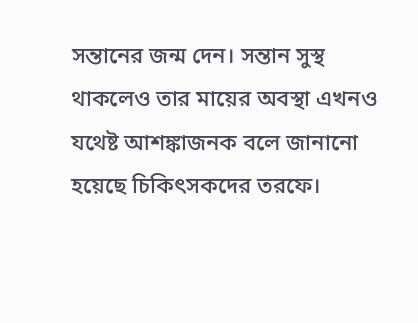সন্তানের জন্ম দেন। সন্তান সুস্থ থাকলেও তার মায়ের অবস্থা এখনও যথেষ্ট আশঙ্কাজনক বলে জানানো হয়েছে চিকিৎসকদের তরফে।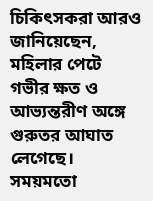চিকিৎসকরা আরও জানিয়েছেন, মহিলার পেটে গভীর ক্ষত ও আভ্যন্তরীণ অঙ্গে গুরুতর আঘাত লেগেছে। সময়মতো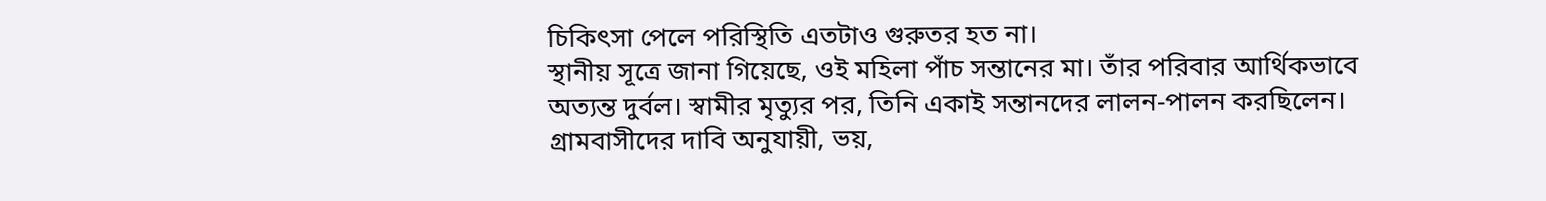চিকিৎসা পেলে পরিস্থিতি এতটাও গুরুতর হত না।
স্থানীয় সূত্রে জানা গিয়েছে, ওই মহিলা পাঁচ সন্তানের মা। তাঁর পরিবার আর্থিকভাবে অত্যন্ত দুর্বল। স্বামীর মৃত্যুর পর, তিনি একাই সন্তানদের লালন-পালন করছিলেন। গ্রামবাসীদের দাবি অনুযায়ী, ভয়,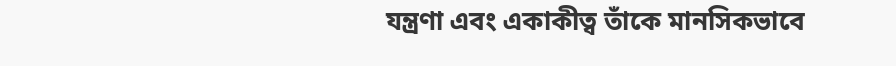যন্ত্রণা এবং একাকীত্ব তাঁকে মানসিকভাবে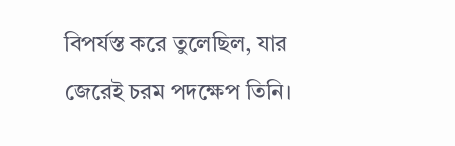বিপর্যস্ত করে তুলেছিল, যার জেরেই চরম পদক্ষেপ তিনি।